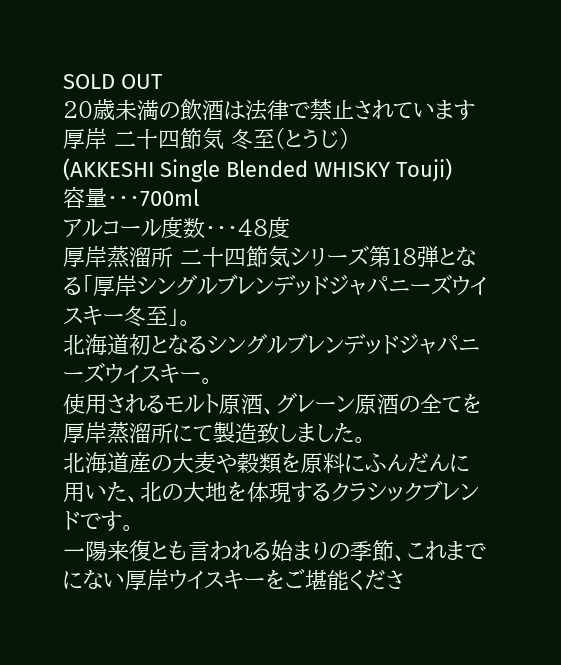SOLD OUT
20歳未満の飲酒は法律で禁止されています
厚岸 二十四節気 冬至(とうじ)
(AKKESHI Single Blended WHISKY Touji)
容量・・・700ml
アルコール度数・・・48度
厚岸蒸溜所 二十四節気シリーズ第18弾となる「厚岸シングルブレンデッドジャパニーズウイスキー冬至」。
北海道初となるシングルブレンデッドジャパニーズウイスキー。
使用されるモルト原酒、グレーン原酒の全てを厚岸蒸溜所にて製造致しました。
北海道産の大麦や穀類を原料にふんだんに用いた、北の大地を体現するクラシックブレンドです。
一陽来復とも言われる始まりの季節、これまでにない厚岸ウイスキーをご堪能くださ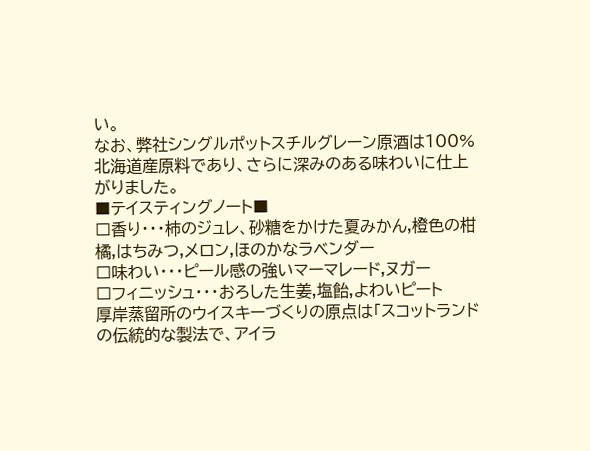い。
なお、弊社シングルポットスチルグレーン原酒は100% 北海道産原料であり、さらに深みのある味わいに仕上がりました。
■テイスティングノート■
□香り・・・柿のジュレ、砂糖をかけた夏みかん,橙色の柑橘,はちみつ,メロン,ほのかなラベンダー
□味わい・・・ピール感の強いマーマレード,ヌガー
□フィニッシュ・・・おろした生姜,塩飴,よわいピート
厚岸蒸留所のウイスキーづくりの原点は「スコットランドの伝統的な製法で、アイラ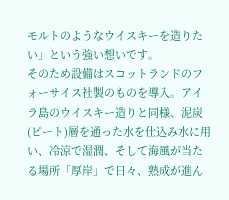モルトのようなウイスキーを造りたい」という強い想いです。
そのため設備はスコットランドのフォーサイス社製のものを導入。アイラ島のウイスキー造りと同様、泥炭(ピート)層を通った水を仕込み水に用い、冷涼で湿潤、そして海風が当たる場所「厚岸」で日々、熟成が進ん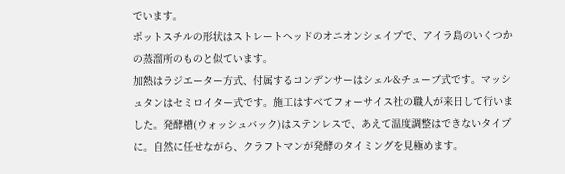でいます。
ポットスチルの形状はストレートヘッドのオニオンシェイプで、アイラ島のいくつかの蒸溜所のものと似ています。
加熱はラジエーター方式、付属するコンデンサーはシェル&チューブ式です。マッシュタンはセミロイター式です。施工はすべてフォーサイス社の職人が来日して行いました。発酵槽(ウォッシュバック)はステンレスで、あえて温度調整はできないタイプに。自然に任せながら、クラフトマンが発酵のタイミングを見極めます。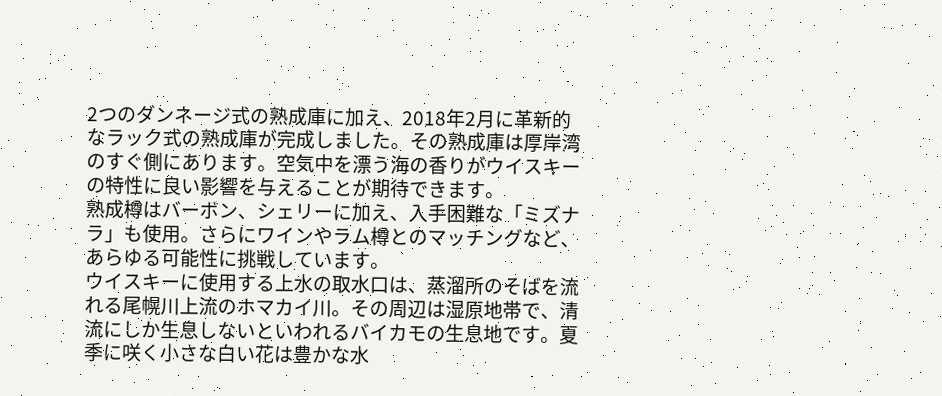2つのダンネージ式の熟成庫に加え、2018年2月に革新的なラック式の熟成庫が完成しました。その熟成庫は厚岸湾のすぐ側にあります。空気中を漂う海の香りがウイスキーの特性に良い影響を与えることが期待できます。
熟成樽はバーボン、シェリーに加え、入手困難な「ミズナラ」も使用。さらにワインやラム樽とのマッチングなど、あらゆる可能性に挑戦しています。
ウイスキーに使用する上水の取水口は、蒸溜所のそばを流れる尾幌川上流のホマカイ川。その周辺は湿原地帯で、清流にしか生息しないといわれるバイカモの生息地です。夏季に咲く小さな白い花は豊かな水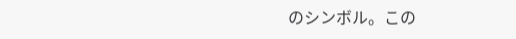のシンボル。この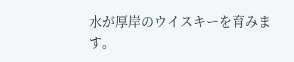水が厚岸のウイスキーを育みます。